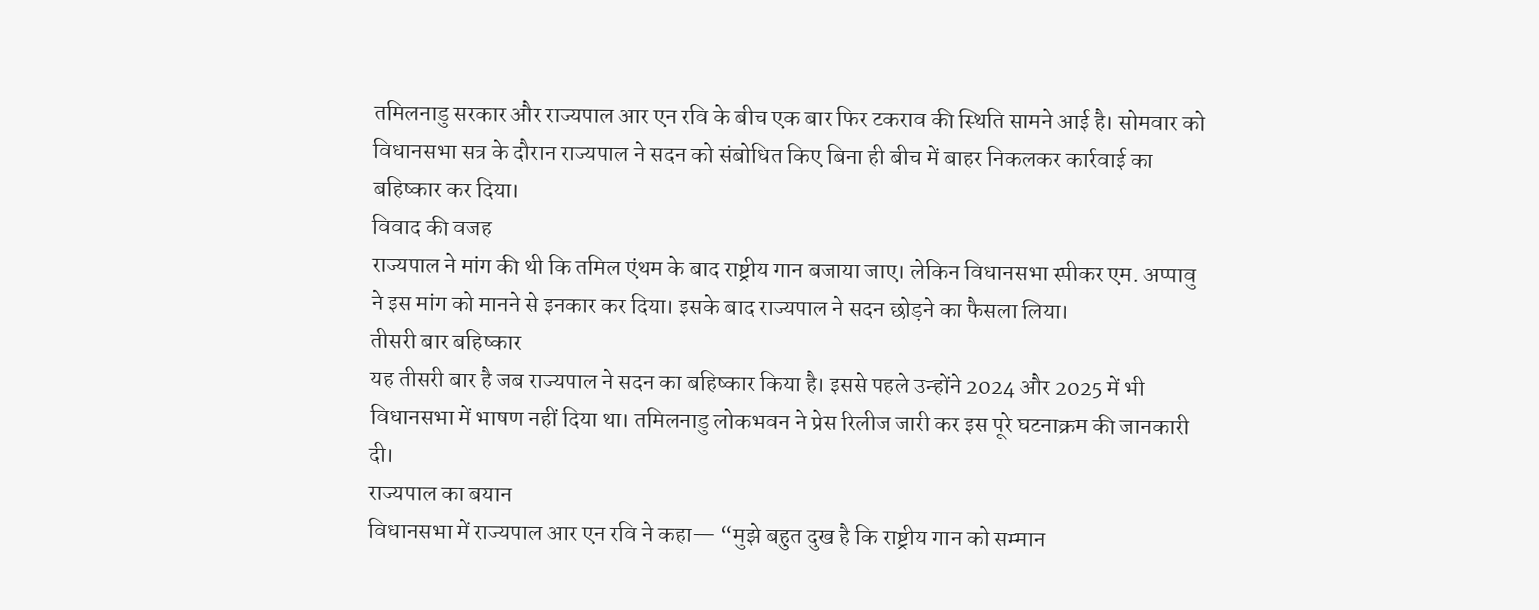तमिलनाडु सरकार और राज्यपाल आर एन रवि के बीच एक बार फिर टकराव की स्थिति सामने आई है। सोमवार को विधानसभा सत्र के दौरान राज्यपाल ने सदन को संबोधित किए बिना ही बीच में बाहर निकलकर कार्रवाई का बहिष्कार कर दिया।
विवाद की वजह
राज्यपाल ने मांग की थी कि तमिल एंथम के बाद राष्ट्रीय गान बजाया जाए। लेकिन विधानसभा स्पीकर एम. अप्पावु ने इस मांग को मानने से इनकार कर दिया। इसके बाद राज्यपाल ने सदन छोड़ने का फैसला लिया।
तीसरी बार बहिष्कार
यह तीसरी बार है जब राज्यपाल ने सदन का बहिष्कार किया है। इससे पहले उन्होंने 2024 और 2025 में भी विधानसभा में भाषण नहीं दिया था। तमिलनाडु लोकभवन ने प्रेस रिलीज जारी कर इस पूरे घटनाक्रम की जानकारी दी।
राज्यपाल का बयान
विधानसभा में राज्यपाल आर एन रवि ने कहा— “मुझे बहुत दुख है कि राष्ट्रीय गान को सम्मान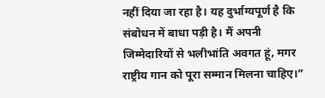नहीं दिया जा रहा है। यह दुर्भाग्यपूर्ण है कि संबोधन में बाधा पड़ी है। मैं अपनी जिम्मेदारियों से भलीभांति अवगत हूं, मगर राष्ट्रीय गान को पूरा सम्मान मिलना चाहिए।”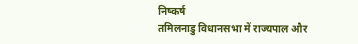निष्कर्ष
तमिलनाडु विधानसभा में राज्यपाल और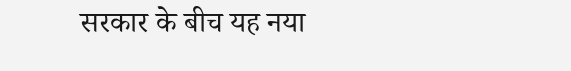सरकार के बीच यह नया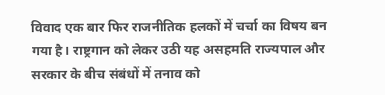विवाद एक बार फिर राजनीतिक हलकों में चर्चा का विषय बन गया है। राष्ट्रगान को लेकर उठी यह असहमति राज्यपाल और सरकार के बीच संबंधों में तनाव को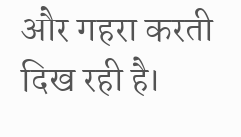और गहरा करती दिख रही है।